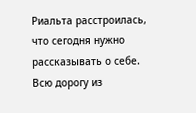Риальта расстроилась, что сегодня нужно рассказывать о себе. Всю дорогу из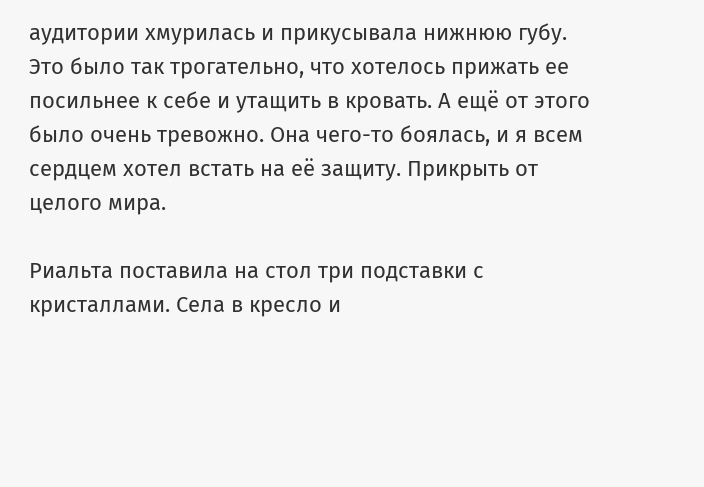аудитории хмурилась и прикусывала нижнюю губу. Это было так трогательно, что хотелось прижать ее посильнее к себе и утащить в кровать. А ещё от этого было очень тревожно. Она чего-то боялась, и я всем сердцем хотел встать на её защиту. Прикрыть от целого мира.

Риальта поставила на стол три подставки с кристаллами. Села в кресло и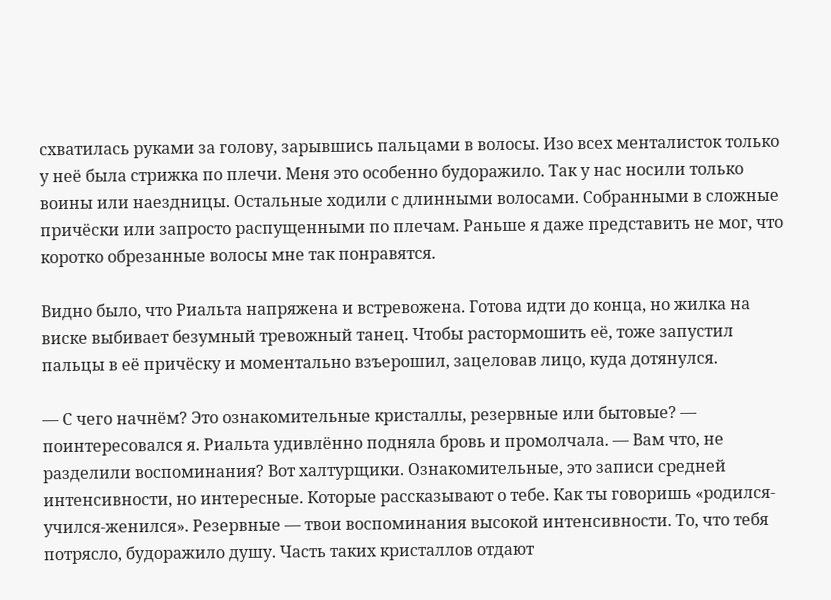схватилась руками за голову, зарывшись пальцами в волосы. Изо всех менталисток только у неё была стрижка по плечи. Меня это особенно будоражило. Так у нас носили только воины или наездницы. Остальные ходили с длинными волосами. Собранными в сложные причёски или запросто распущенными по плечам. Раньше я даже представить не мог, что коротко обрезанные волосы мне так понравятся.

Видно было, что Риальта напряжена и встревожена. Готова идти до конца, но жилка на виске выбивает безумный тревожный танец. Чтобы растормошить её, тоже запустил пальцы в её причёску и моментально взъерошил, зацеловав лицо, куда дотянулся.

— С чего начнём? Это ознакомительные кристаллы, резервные или бытовые? — поинтересовался я. Риальта удивлённо подняла бровь и промолчала. — Вам что, не разделили воспоминания? Вот халтурщики. Ознакомительные, это записи средней интенсивности, но интересные. Которые рассказывают о тебе. Как ты говоришь «родился-учился-женился». Резервные — твои воспоминания высокой интенсивности. То, что тебя потрясло, будоражило душу. Часть таких кристаллов отдают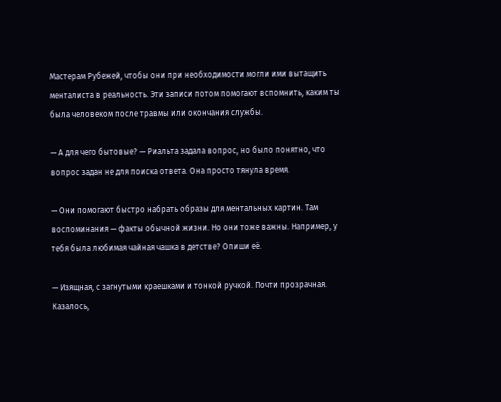Мастерам Рубежей, чтобы они при необходимости могли ими вытащить менталиста в реальность. Эти записи потом помогают вспомнить, каким ты была человеком после травмы или окончания службы.

— А для чего бытовые? — Риальта задала вопрос, но было понятно, что вопрос задан не для поиска ответа. Она просто тянула время.

— Они помогают быстро набрать образы для ментальных картин. Там воспоминания — факты обычной жизни. Но они тоже важны. Например, у тебя была любимая чайная чашка в детстве? Опиши её.

— Изящная, с загнутыми краешками и тонкой ручкой. Почти прозрачная. Казалось,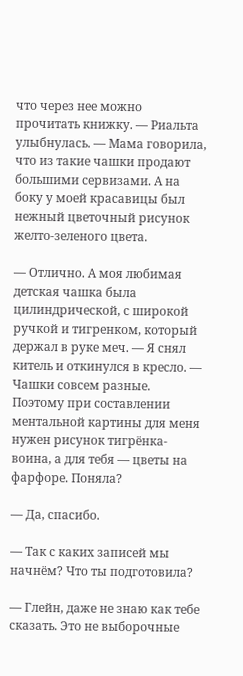что через нее можно прочитать книжку. — Риальта улыбнулась. — Мама говорила, что из такие чашки продают большими сервизами. А на боку у моей красавицы был нежный цветочный рисунок желто-зеленого цвета.

— Отлично. А моя любимая детская чашка была цилиндрической, с широкой ручкой и тигренком, который держал в руке меч. — Я снял китель и откинулся в кресло. — Чашки совсем разные. Поэтому при составлении ментальной картины для меня нужен рисунок тигрёнка-воина, а для тебя — цветы на фарфоре. Поняла?

— Да, спасибо.

— Так с каких записей мы начнём? Что ты подготовила?

— Глейн, даже не знаю как тебе сказать. Это не выборочные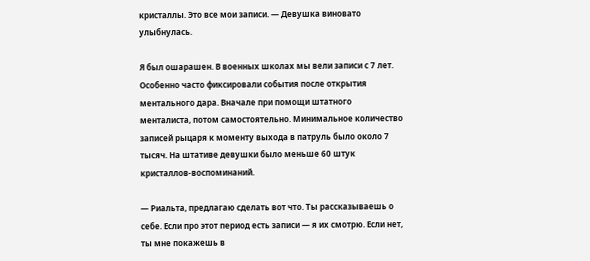кристаллы. Это все мои записи. — Девушка виновато улыбнулась.

Я был ошарашен. В военных школах мы вели записи с 7 лет. Особенно часто фиксировали события после открытия ментального дара. Вначале при помощи штатного менталиста, потом самостоятельно. Минимальное количество записей рыцаря к моменту выхода в патруль было около 7 тысяч. На штативе девушки было меньше 60 штук кристаллов-воспоминаний.

— Риальта, предлагаю сделать вот что. Ты рассказываешь о себе. Если про этот период есть записи — я их смотрю. Если нет, ты мне покажешь в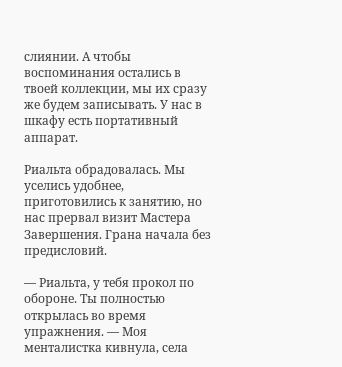слиянии. А чтобы воспоминания остались в твоей коллекции, мы их сразу же будем записывать. У нас в шкафу есть портативный аппарат.

Риальта обрадовалась. Мы уселись удобнее, приготовились к занятию, но нас прервал визит Мастера Завершения. Грана начала без предисловий.

— Риальта, у тебя прокол по обороне. Ты полностью открылась во время упражнения. — Моя менталистка кивнула, села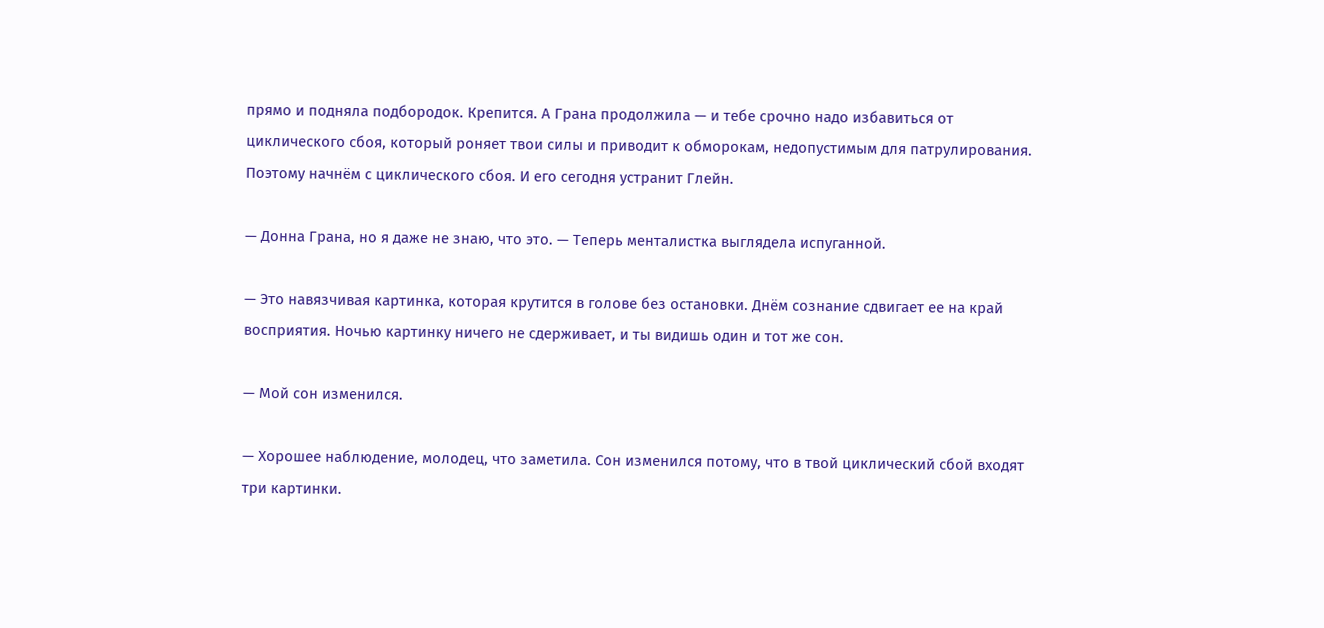прямо и подняла подбородок. Крепится. А Грана продолжила — и тебе срочно надо избавиться от циклического сбоя, который роняет твои силы и приводит к обморокам, недопустимым для патрулирования. Поэтому начнём с циклического сбоя. И его сегодня устранит Глейн.

— Донна Грана, но я даже не знаю, что это. — Теперь менталистка выглядела испуганной.

— Это навязчивая картинка, которая крутится в голове без остановки. Днём сознание сдвигает ее на край восприятия. Ночью картинку ничего не сдерживает, и ты видишь один и тот же сон.

— Мой сон изменился.

— Хорошее наблюдение, молодец, что заметила. Сон изменился потому, что в твой циклический сбой входят три картинки.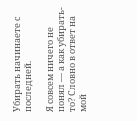Убирать начинаете с последней.

Я совсем ничего не понял — а как убирать-то? Словно в ответ на мой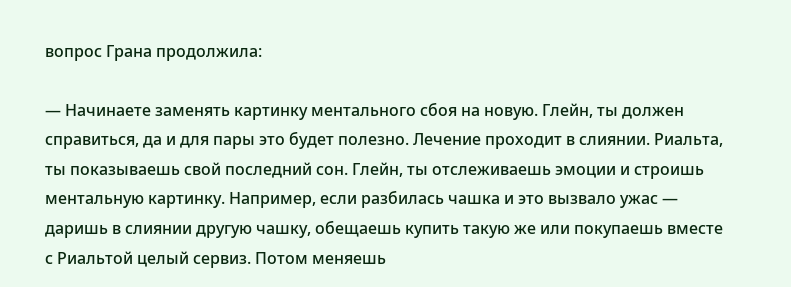вопрос Грана продолжила:

— Начинаете заменять картинку ментального сбоя на новую. Глейн, ты должен справиться, да и для пары это будет полезно. Лечение проходит в слиянии. Риальта, ты показываешь свой последний сон. Глейн, ты отслеживаешь эмоции и строишь ментальную картинку. Например, если разбилась чашка и это вызвало ужас — даришь в слиянии другую чашку, обещаешь купить такую же или покупаешь вместе с Риальтой целый сервиз. Потом меняешь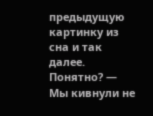предыдущую картинку из сна и так далее. Понятно? — Мы кивнули не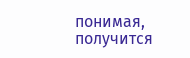понимая, получится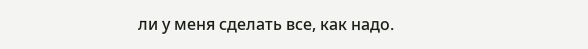ли у меня сделать все, как надо.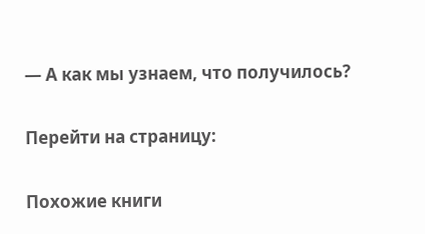— А как мы узнаем, что получилось?

Перейти на страницу:

Похожие книги